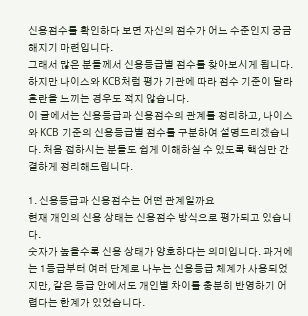신용점수를 확인하다 보면 자신의 점수가 어느 수준인지 궁금해지기 마련입니다.
그래서 많은 분들께서 신용등급별 점수를 찾아보시게 됩니다. 하지만 나이스와 KCB처럼 평가 기관에 따라 점수 기준이 달라 혼란을 느끼는 경우도 적지 않습니다.
이 글에서는 신용등급과 신용점수의 관계를 정리하고, 나이스와 KCB 기준의 신용등급별 점수를 구분하여 설명드리겠습니다. 처음 접하시는 분들도 쉽게 이해하실 수 있도록 핵심만 간결하게 정리해드립니다.

1. 신용등급과 신용점수는 어떤 관계일까요
현재 개인의 신용 상태는 신용점수 방식으로 평가되고 있습니다.
숫자가 높을수록 신용 상태가 양호하다는 의미입니다. 과거에는 1등급부터 여러 단계로 나누는 신용등급 체계가 사용되었지만, 같은 등급 안에서도 개인별 차이를 충분히 반영하기 어렵다는 한계가 있었습니다.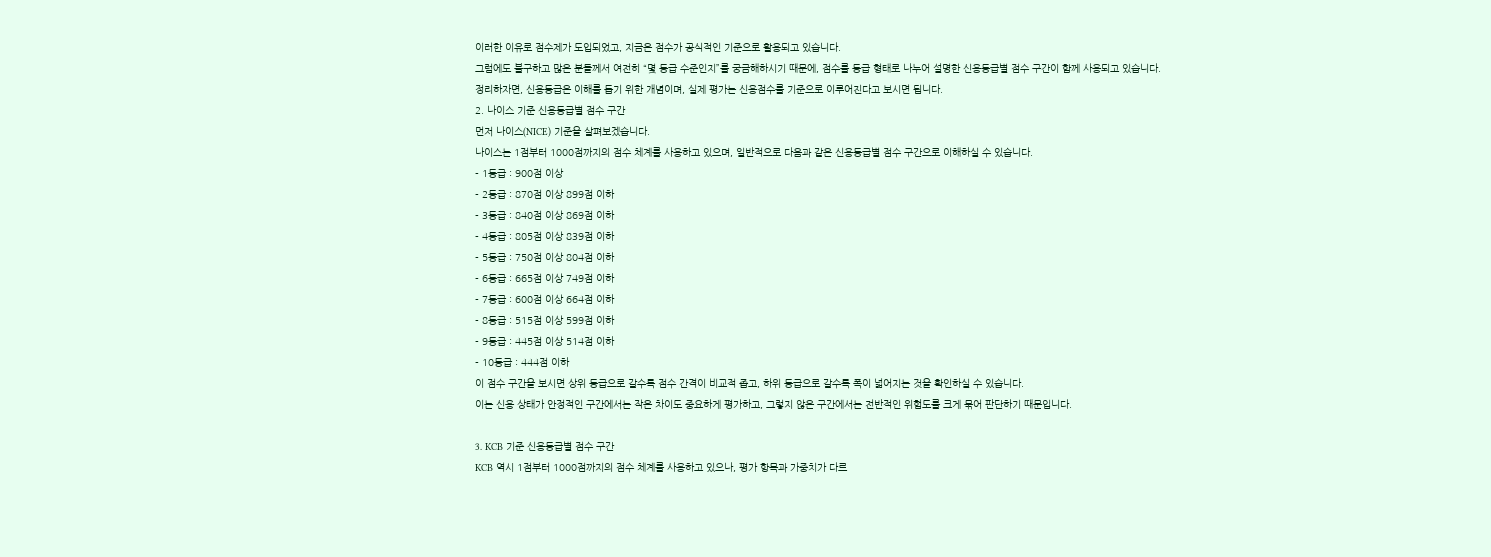이러한 이유로 점수제가 도입되었고, 지금은 점수가 공식적인 기준으로 활용되고 있습니다.
그럼에도 불구하고 많은 분들께서 여전히 “몇 등급 수준인지”를 궁금해하시기 때문에, 점수를 등급 형태로 나누어 설명한 신용등급별 점수 구간이 함께 사용되고 있습니다.
정리하자면, 신용등급은 이해를 돕기 위한 개념이며, 실제 평가는 신용점수를 기준으로 이루어진다고 보시면 됩니다.
2. 나이스 기준 신용등급별 점수 구간
먼저 나이스(NICE) 기준을 살펴보겠습니다.
나이스는 1점부터 1000점까지의 점수 체계를 사용하고 있으며, 일반적으로 다음과 같은 신용등급별 점수 구간으로 이해하실 수 있습니다.
- 1등급 : 900점 이상
- 2등급 : 870점 이상 899점 이하
- 3등급 : 840점 이상 869점 이하
- 4등급 : 805점 이상 839점 이하
- 5등급 : 750점 이상 804점 이하
- 6등급 : 665점 이상 749점 이하
- 7등급 : 600점 이상 664점 이하
- 8등급 : 515점 이상 599점 이하
- 9등급 : 445점 이상 514점 이하
- 10등급 : 444점 이하
이 점수 구간을 보시면 상위 등급으로 갈수록 점수 간격이 비교적 좁고, 하위 등급으로 갈수록 폭이 넓어지는 것을 확인하실 수 있습니다.
이는 신용 상태가 안정적인 구간에서는 작은 차이도 중요하게 평가하고, 그렇지 않은 구간에서는 전반적인 위험도를 크게 묶어 판단하기 때문입니다.

3. KCB 기준 신용등급별 점수 구간
KCB 역시 1점부터 1000점까지의 점수 체계를 사용하고 있으나, 평가 항목과 가중치가 다르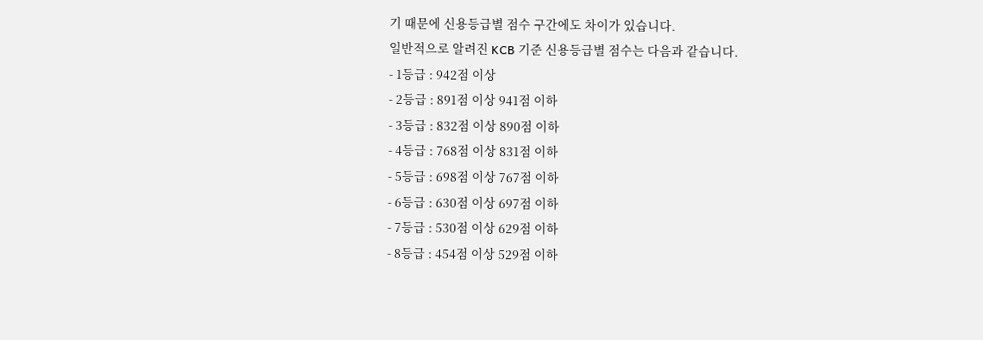기 때문에 신용등급별 점수 구간에도 차이가 있습니다.
일반적으로 알려진 KCB 기준 신용등급별 점수는 다음과 같습니다.
- 1등급 : 942점 이상
- 2등급 : 891점 이상 941점 이하
- 3등급 : 832점 이상 890점 이하
- 4등급 : 768점 이상 831점 이하
- 5등급 : 698점 이상 767점 이하
- 6등급 : 630점 이상 697점 이하
- 7등급 : 530점 이상 629점 이하
- 8등급 : 454점 이상 529점 이하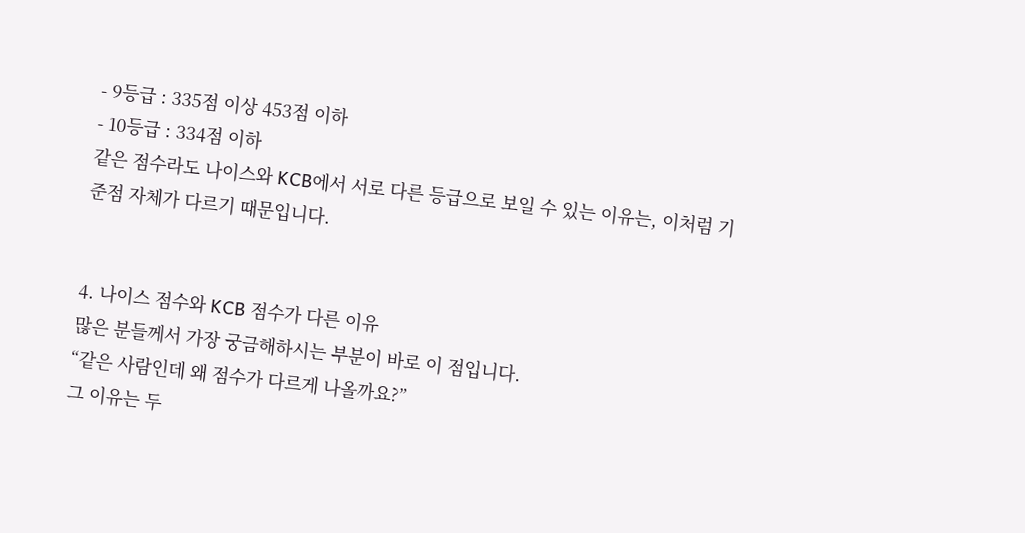- 9등급 : 335점 이상 453점 이하
- 10등급 : 334점 이하
같은 점수라도 나이스와 KCB에서 서로 다른 등급으로 보일 수 있는 이유는, 이처럼 기준점 자체가 다르기 때문입니다.


4. 나이스 점수와 KCB 점수가 다른 이유
많은 분들께서 가장 궁금해하시는 부분이 바로 이 점입니다.
“같은 사람인데 왜 점수가 다르게 나올까요?”
그 이유는 두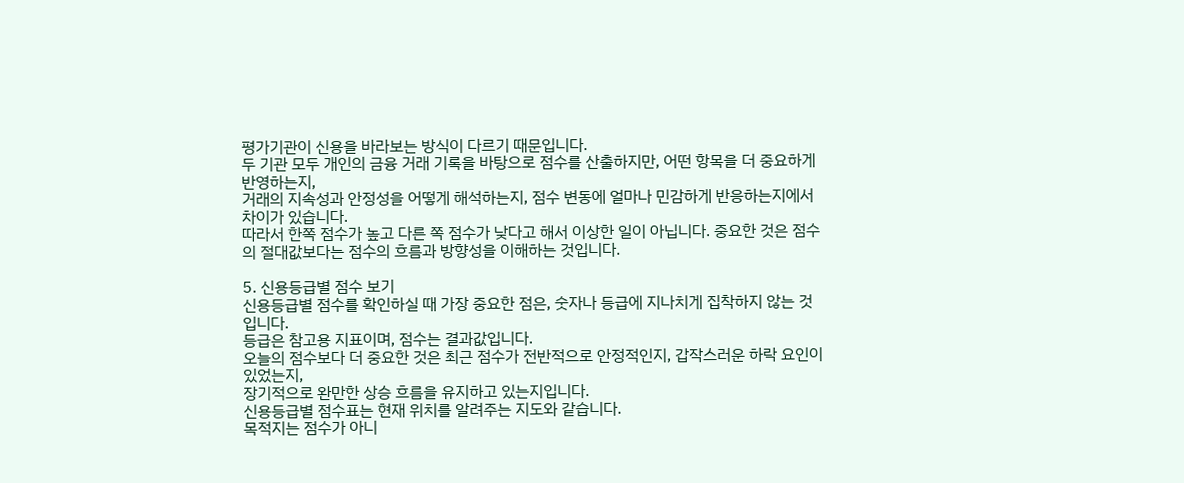평가기관이 신용을 바라보는 방식이 다르기 때문입니다.
두 기관 모두 개인의 금융 거래 기록을 바탕으로 점수를 산출하지만, 어떤 항목을 더 중요하게 반영하는지,
거래의 지속성과 안정성을 어떻게 해석하는지, 점수 변동에 얼마나 민감하게 반응하는지에서 차이가 있습니다.
따라서 한쪽 점수가 높고 다른 쪽 점수가 낮다고 해서 이상한 일이 아닙니다. 중요한 것은 점수의 절대값보다는 점수의 흐름과 방향성을 이해하는 것입니다.

5. 신용등급별 점수 보기
신용등급별 점수를 확인하실 때 가장 중요한 점은, 숫자나 등급에 지나치게 집착하지 않는 것입니다.
등급은 참고용 지표이며, 점수는 결과값입니다.
오늘의 점수보다 더 중요한 것은 최근 점수가 전반적으로 안정적인지, 갑작스러운 하락 요인이 있었는지,
장기적으로 완만한 상승 흐름을 유지하고 있는지입니다.
신용등급별 점수표는 현재 위치를 알려주는 지도와 같습니다.
목적지는 점수가 아니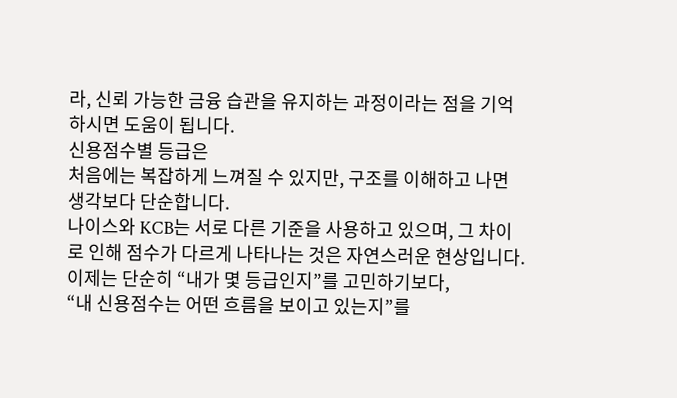라, 신뢰 가능한 금융 습관을 유지하는 과정이라는 점을 기억하시면 도움이 됩니다.
신용점수별 등급은
처음에는 복잡하게 느껴질 수 있지만, 구조를 이해하고 나면 생각보다 단순합니다.
나이스와 KCB는 서로 다른 기준을 사용하고 있으며, 그 차이로 인해 점수가 다르게 나타나는 것은 자연스러운 현상입니다.
이제는 단순히 “내가 몇 등급인지”를 고민하기보다,
“내 신용점수는 어떤 흐름을 보이고 있는지”를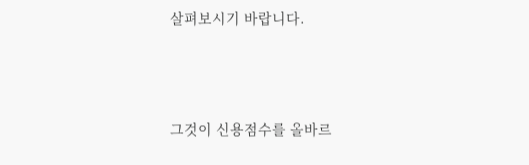살펴보시기 바랍니다.



그것이 신용점수를 올바르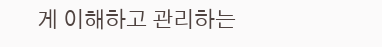게 이해하고 관리하는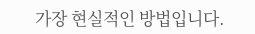가장 현실적인 방법입니다.